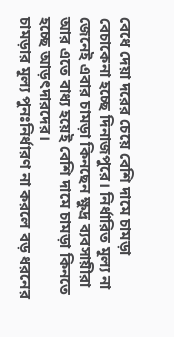বেধে দেয়া দরের চেয়ে বেশি দামে চামড়া বেচাকেনা হচ্ছে দিনাজপুরে। নির্ধারিত মূল্য না জেনেই এবার চামড়া কিনছেন ক্ষুদ্র ব্যবসায়ীরা আর এতে বাধ্য হয়েই বেশি দামে চামড়া কিনতে হচ্ছে আড়ৎদারদের।
চামড়ার মূল্য পুনঃনির্ধারণ না করলে বড় ধরনের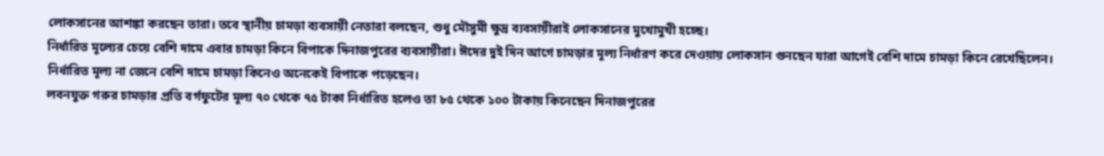লোকসানের আশঙ্কা করছেন তারা। তবে স্থানীয় চামড়া ব্যবসায়ী নেতারা বলছেন, শুধু মৌসুমী ক্ষুদ্র ব্যবসায়ীরাই লোকসানের মুখোমুখী হচ্ছে।
নির্ধারিত মূল্যের চেয়ে বেশি দামে এবার চামড়া কিনে বিপাকে দিনাজপুরের ব্যবসায়ীরা। ঈদের দুই দিন আগে চামড়ার মূল্য নির্ধারণ করে দেওয়ায় লোকসান গুনছেন যারা আগেই বেশি দামে চামড়া কিনে রেখেছিলেন।
নির্ধারিত মূল্য না জেনে বেশি দামে চামড়া কিনেও অনেকেই বিপাকে পড়েছেন।
লবনযুক্ত গরুর চামড়ার প্রতি বর্গফুটের মূল্য ৭০ থেকে ৭৫ টাকা নির্ধারিত হলেও তা ৮৫ থেকে ১০০ টাকায় কিনেছেন দিনাজপুরের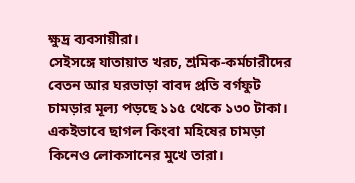ক্ষুদ্র ব্যবসায়ীরা।
সেইসঙ্গে যাতায়াত খরচ, শ্রমিক-কর্মচারীদের বেতন আর ঘরভাড়া বাবদ প্রতি বর্গফুট চামড়ার মূল্য পড়ছে ১১৫ থেকে ১৩০ টাকা। একইভাবে ছাগল কিংবা মহিষের চামড়া কিনেও লোকসানের মুখে তারা।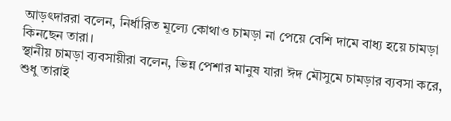আড়ৎদাররা বলেন, নির্ধারিত মূল্যে কোথাও চামড়া না পেয়ে বেশি দামে বাধ্য হয়ে চামড়া কিনছেন তারা।
স্থানীয় চামড়া ব্যবসায়ীরা বলেন, ভিন্ন পেশার মানুষ যারা ঈদ মৌসুমে চামড়ার ব্যবসা করে, শুধু তারাই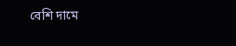বেশি দামে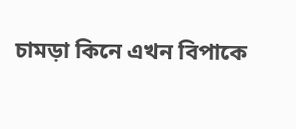চামড়া কিনে এখন বিপাকে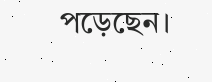পড়েছেন।